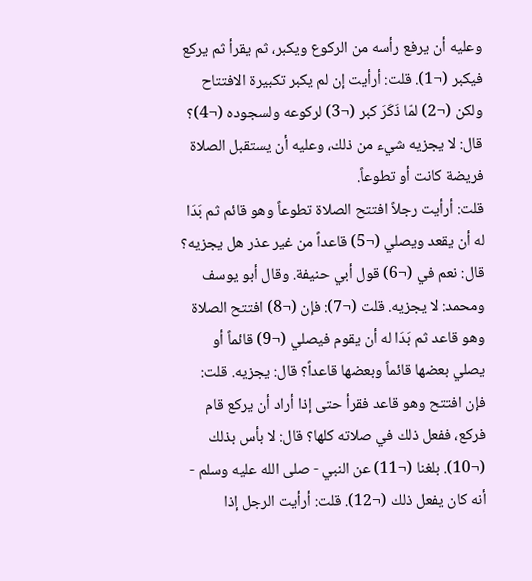وعليه أن يرفع رأسه من الركوع ويكبر، ثم يقرأ ثم يركع فيكبر (¬1). قلت: أرأيت إن لم يكبر تكبيرة الافتتاح ولكن (¬2) لمّا ذَكَرَ كبر (¬3) لركوعه ولسجوده (¬4)؟ قال: لا يجزيه شيء من ذلك، وعليه أن يستقبل الصلاة فريضة كانت أو تطوعاً.
قلت: أرأيت رجلاً افتتح الصلاة تطوعاً وهو قائم ثم بَدَا له أن يقعد ويصلي (¬5) قاعداً من غير عذر هل يجزيه؟ قال: نعم في (¬6) قول أبي حنيفة. وقال أبو يوسف ومحمد: لا يجزيه. قلت (¬7): فإن (¬8) افتتح الصلاة وهو قاعد ثم بَدَا له أن يقوم فيصلي (¬9) قائماً أو يصلي بعضها قائماً وبعضها قاعداً؟ قال: يجزيه. قلت: فإن افتتح وهو قاعد فقرأ حتى إذا أراد أن يركع قام فركع، ففعل ذلك في صلاته كلها؟ قال: لا بأس بذلك (¬10). بلغنا (¬11) عن النبي - صلى الله عليه وسلم - أنه كان يفعل ذلك (¬12). قلت: أرأيت الرجل إذا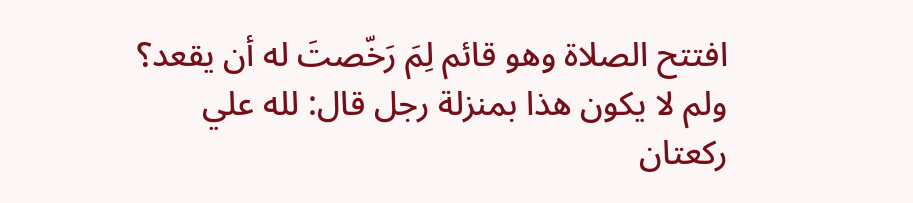افتتح الصلاة وهو قائم لِمَ رَخّصتَ له أن يقعد؟ ولم لا يكون هذا بمنزلة رجل قال: لله علي ركعتان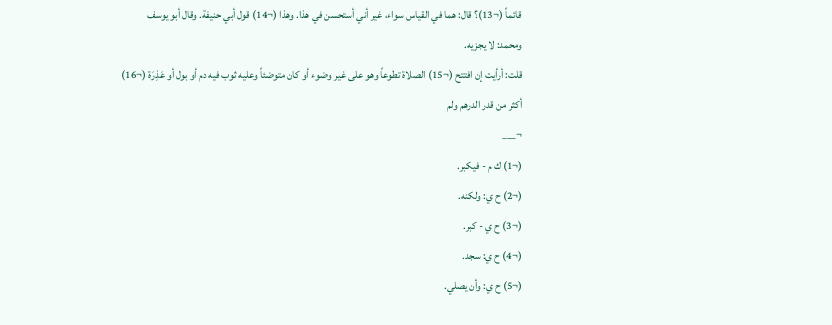قائماً (¬13)؟ قال: هما في القياس سواء، غير أني أستحسن في هذا. وهذا (¬14) قول أبي حنيفة. وقال أبو يوسف ومحمد: لا يجزيه.
قلت: أرأيت إن افتتح (¬15) الصلاة تطوعاً وهو على غير وضوء أو كان متوضئاً وعليه ثوب فيه دم أو بول أو عَذِرَة (¬16) أكثر من قدر الدرهم ولم
¬___
(¬1) ك م - فيكبر.
(¬2) ح ي: ولكنه.
(¬3) ح ي - كبر.
(¬4) ح ي: سجد.
(¬5) ح ي: وأن يصلي.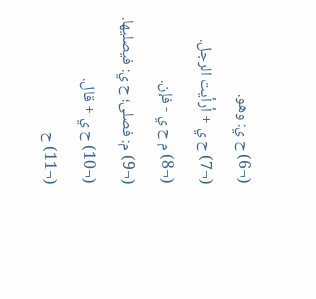(¬6) ح ي: وهو.
(¬7) ح ي + أرأيت الرجل.
(¬8) م ح ي - فإن.
(¬9) م: فصلى؛ ح ي: فيصليها.
(¬10) ح ي + قال.
(¬11) ح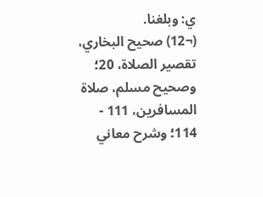ي: وبلغنا.
(¬12) صحيح البخاري، تقصير الصلاة، 20؛ وصحيح مسلم، صلاة المسافرين، 111 - 114؛ وشرح معاني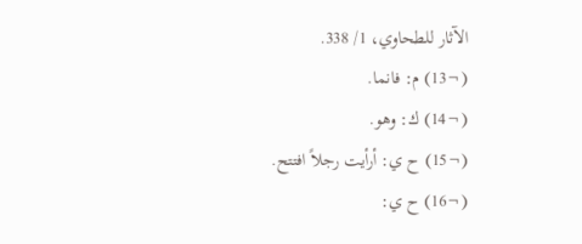الآثار للطحاوي، 1/ 338.
(¬13) م: فانما.
(¬14) ك: وهو.
(¬15) ح ي: أرأيت رجلاً افتتح.
(¬16) ح ي: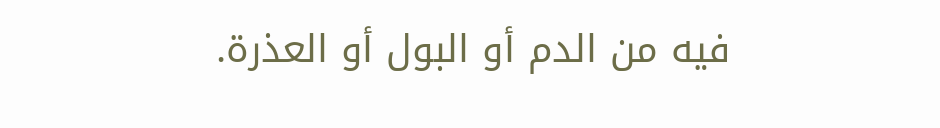فيه من الدم أو البول أو العذرة.